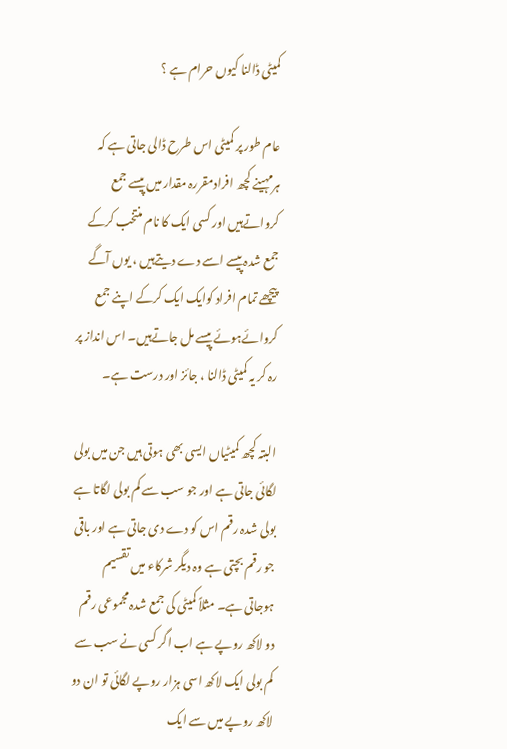کمیٹی ڈالنا کیوں حرام ہے ؟

عام طور پر کمیٹی اس طرح ڈالی جاتی ہے کہ ہرمہینے کچھ افرادمقررہ مقدار میں پیسے جمع کرواتےہیں اور کسی ایک کا نام منتخب کرکے جمع شدہ پیسے اسے دے دیتےہیں ، یوں آگے پیچھے تمام افراد کوایک ایک کرکے اپنے جمع کروائےہوئے پیسے مل جاتےہیں۔ اس انداز پر رہ کر یہ کمیٹی ڈالنا ، جائز اور درست ہے۔

البتہ کچھ کمیٹیاں ایسی بھی ہوتی ہیں جن میں بولی لگائی جاتی ہے اور جو سب سے کم بولی لگاتا ہے بولی شدہ رقم اس کو دے دی جاتی ہے اور باقی جو رقم بچتی ہے وہ دیگر شرکاء میں تقسیم ہوجاتی ہے۔ مثلاً کمیٹی کی جمع شدہ مجموعی رقم دو لاکھ روپے ہے اب اگر کسی نے سب سے کم بولی ایک لاکھ اسی ہزار روپے لگائی تو ان دو لاکھ روپے میں سے ایک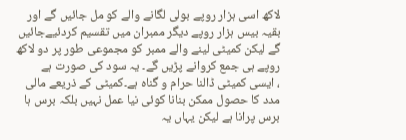لاکھ اسی ہزار روپے بولی لگانے والے کو مل جائیں گے اور بقیہ بیس ہزار روپے دیگر ممبران میں تقسیم کردئیےجائیں گے لیکن کمیٹی لینے والے ممبر کو مجموعی طور پر دو لاکھ روپے ہی جمع کروانے پڑیں گے۔ یہ سود کی صورت ہے
، ایسی کمیٹی ڈالنا حرام و گناہ ہے۔کمیٹی کے ذریعے مالی مدد کا حصول ممکن بنانا کوئی نیا عمل نہیں بلکہ برس ہا برس پرانا ہے لیکن یہاں یہ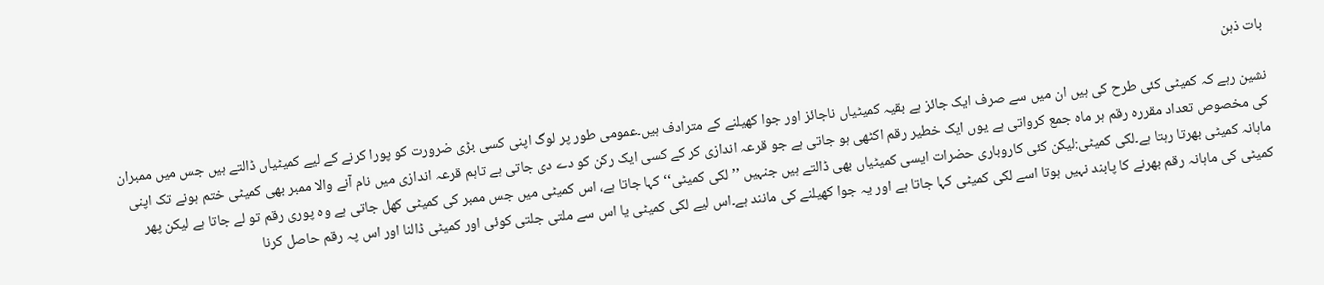بات ذہن

نشین رہے کہ کمیٹی کئی طرح کی ہیں ان میں سے صرف ایک جائز ہے بقیہ کمیٹیاں ناجائز اور جوا کھیلنے کے مترادف ہیں۔عمومی طور پر لوگ اپنی کسی بڑی ضرورت کو پورا کرنے کے لیے کمیٹیاں ڈالتے ہیں جس میں ممبران کی مخصوص تعداد مقررہ رقم ہر ماہ جمع کرواتی ہے یوں ایک خطیر رقم اکٹھی ہو جاتی ہے جو قرعہ اندازی کر کے کسی ایک رکن کو دے دی جاتی ہے تاہم قرعہ اندازی میں نام آنے والا ممبر بھی کمیٹی ختم ہونے تک اپنی ماہانہ کمیٹی بھرتا رہتا ہے۔لکی کمیٹی:لیکن کئی کاروباری حضرات ایسی کمیٹیاں بھی ڈالتے ہیں جنہیں ’’لکی کمیٹی‘‘ کہا جاتا ہے، اس کمیٹی میں جس ممبر کی کمیٹی کھل جاتی ہے وہ پوری رقم تو لے جاتا ہے لیکن پھر کمیٹی کی ماہانہ رقم بھرنے کا پابند نہیں ہوتا اسے لکی کمیٹی کہا جاتا ہے اور یہ جوا کھیلنے کی مانند ہے۔اس لیے لکی کمیٹی یا اس سے ملتی جلتی کوئی اور کمیٹی ڈالنا اور اس پہ رقم حاصل کرنا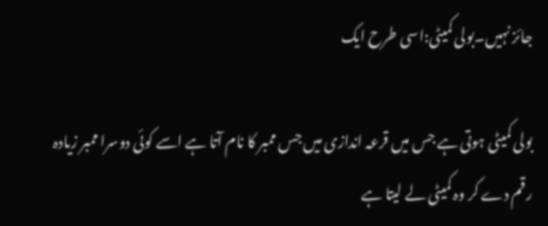جائز نہیں۔بولی کمیٹی:اسی طرح ایک

بولی کمیٹی ہوتی ہے جس میں قرعہ اندازی میں جس ممبر کا نام آتا ہے اسے کوئی دوسرا ممبر زیادہ رقم دے کر وہ کمیٹی لے لیتا ہے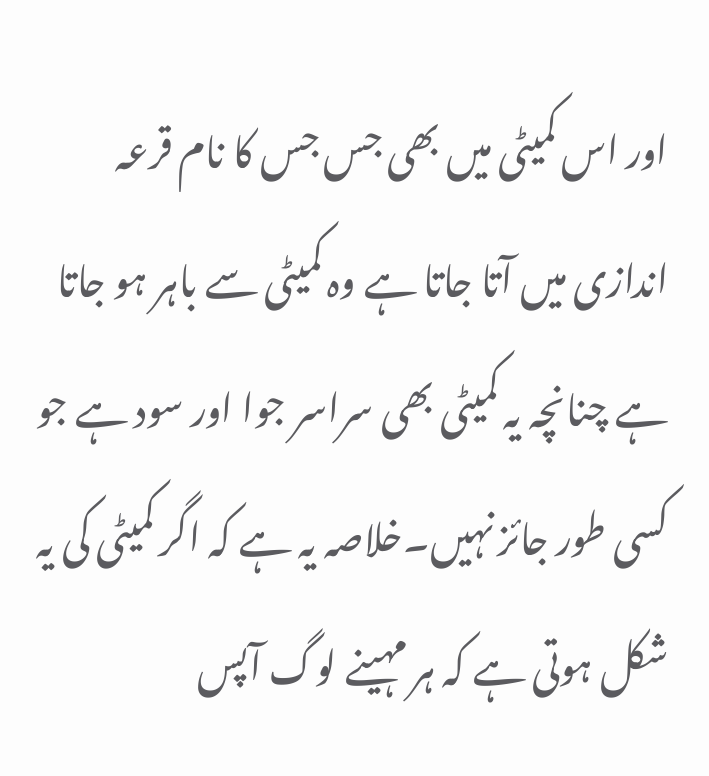اور اس کمیٹی میں بھی جس جس کا نام قرعہ اندازی میں آتا جاتا ہے وہ کمیٹی سے باہر ہو جاتا ہے چنانچہ یہ کمیٹی بھی سراسر جوا اور سود ہے جو کسی طور جائز نہیں۔خلاصہ یہ ہے کہ اگر کمیٹی کی یہ شکل ہوتی ہے کہ ہر مہینے لوگ آپس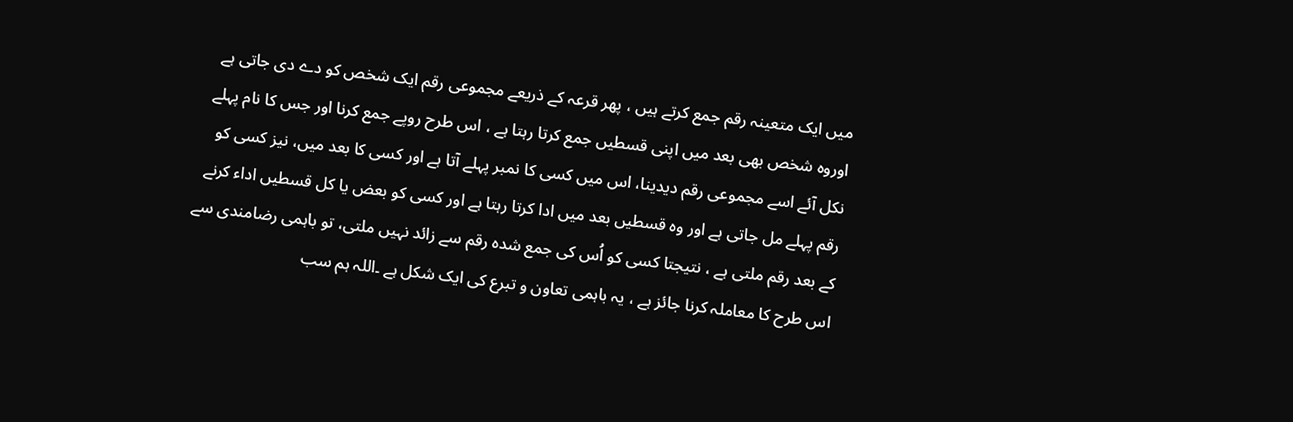میں ایک متعینہ رقم جمع کرتے ہیں ، پھر قرعہ کے ذریعے مجموعی رقم ایک شخص کو دے دی جاتی ہے اوروہ شخص بھی بعد میں اپنی قسطیں جمع کرتا رہتا ہے ، اس طرح روپے جمع کرنا اور جس کا نام پہلے نکل آئے اسے مجموعی رقم دیدینا، اس میں کسی کا نمبر پہلے آتا ہے اور کسی کا بعد میں، نیز کسی کو رقم پہلے مل جاتی ہے اور وہ قسطیں بعد میں ادا کرتا رہتا ہے اور کسی کو بعض یا کل قسطیں اداء کرنے کے بعد رقم ملتی ہے ، نتیجتا کسی کو اُس کی جمع شدہ رقم سے زائد نہیں ملتی، تو باہمی رضامندی سے اس طرح کا معاملہ کرنا جائز ہے ، یہ باہمی تعاون و تبرع کی ایک شکل ہے ۔اللہ ہم سب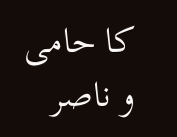کا حامی و ناصر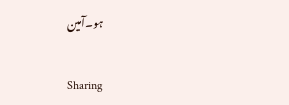ہو۔آمین

Sharing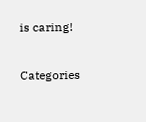is caring!

Categories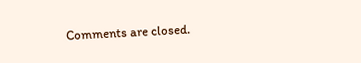Comments are closed.